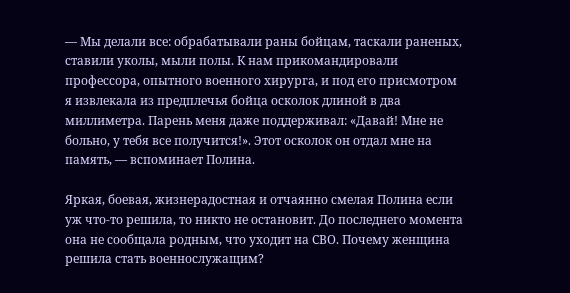— Мы делали все: обрабатывали раны бойцам, таскали раненых, ставили уколы, мыли полы. К нам прикомандировали профессора, опытного военного хирурга, и под его присмотром я извлекала из предплечья бойца осколок длиной в два миллиметра. Парень меня даже поддерживал: «Давай! Мне не больно, у тебя все получится!». Этот осколок он отдал мне на память, — вспоминает Полина.

Яркая, боевая, жизнерадостная и отчаянно смелая Полина если уж что-то решила, то никто не остановит. До последнего момента она не сообщала родным, что уходит на СВО. Почему женщина решила стать военнослужащим?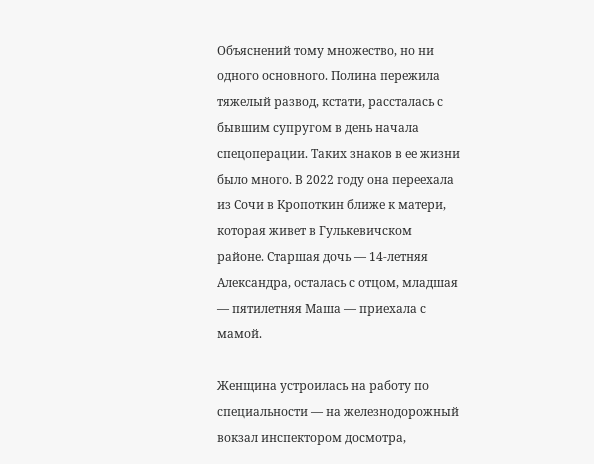Объяснений тому множество, но ни одного основного. Полина пережила тяжелый развод, кстати, рассталась с бывшим супругом в день начала спецоперации. Таких знаков в ее жизни было много. В 2022 году она переехала из Сочи в Кропоткин ближе к матери, которая живет в Гулькевичском районе. Старшая дочь — 14-летняя Александра, осталась с отцом, младшая — пятилетняя Маша — приехала с мамой.

Женщина устроилась на работу по специальности — на железнодорожный вокзал инспектором досмотра,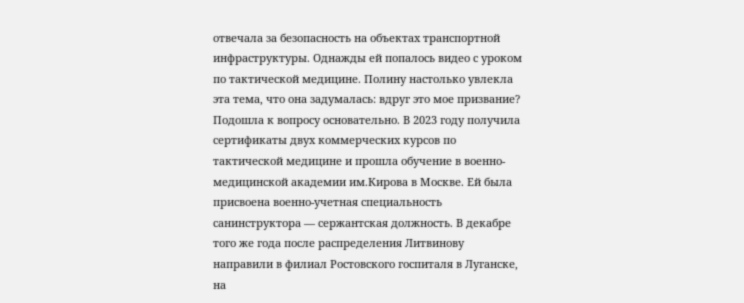отвечала за безопасность на объектах транспортной инфраструктуры. Однажды ей попалось видео с уроком по тактической медицине. Полину настолько увлекла эта тема, что она задумалась: вдруг это мое призвание? Подошла к вопросу основательно. В 2023 году получила сертификаты двух коммерческих курсов по тактической медицине и прошла обучение в военно-медицинской академии им.Кирова в Москве. Ей была присвоена военно-учетная специальность санинструктора — сержантская должность. В декабре того же года после распределения Литвинову направили в филиал Ростовского госпиталя в Луганске, на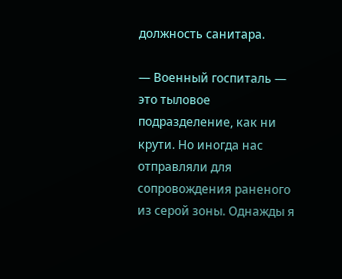должность санитара.

— Военный госпиталь — это тыловое подразделение, как ни крути. Но иногда нас отправляли для сопровождения раненого из серой зоны. Однажды я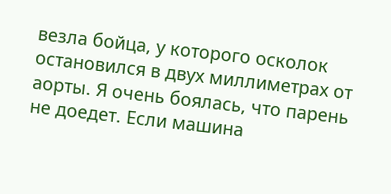везла бойца, у которого осколок остановился в двух миллиметрах от аорты. Я очень боялась, что парень не доедет. Если машина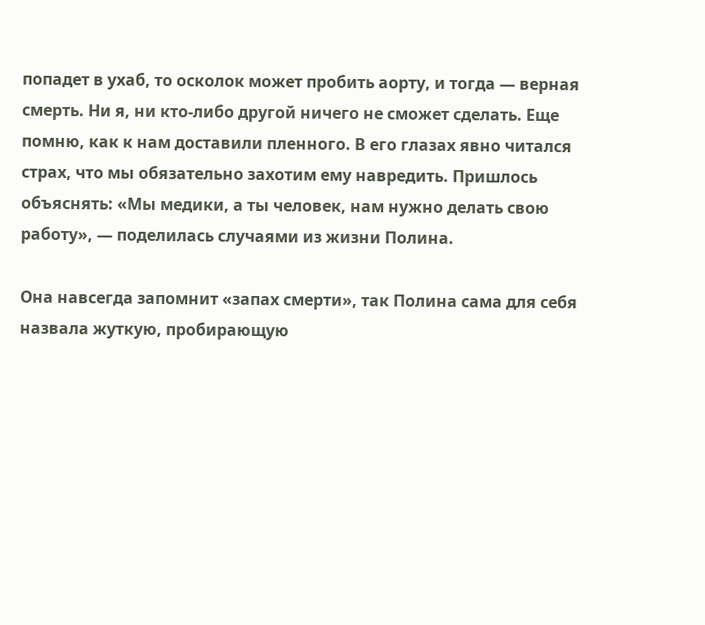попадет в ухаб, то осколок может пробить аорту, и тогда — верная смерть. Ни я, ни кто-либо другой ничего не сможет сделать. Еще помню, как к нам доставили пленного. В его глазах явно читался страх, что мы обязательно захотим ему навредить. Пришлось объяснять: «Мы медики, а ты человек, нам нужно делать свою работу», — поделилась случаями из жизни Полина.

Она навсегда запомнит «запах смерти», так Полина сама для себя назвала жуткую, пробирающую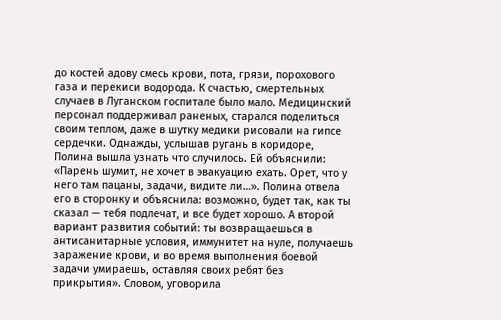до костей адову смесь крови, пота, грязи, порохового газа и перекиси водорода. К счастью, смертельных случаев в Луганском госпитале было мало. Медицинский персонал поддерживал раненых, старался поделиться своим теплом, даже в шутку медики рисовали на гипсе сердечки. Однажды, услышав ругань в коридоре, Полина вышла узнать что случилось. Ей объяснили: «Парень шумит, не хочет в эвакуацию ехать. Орет, что у него там пацаны, задачи, видите ли…». Полина отвела его в сторонку и объяснила: возможно, будет так, как ты сказал — тебя подлечат, и все будет хорошо. А второй вариант развития событий: ты возвращаешься в антисанитарные условия, иммунитет на нуле, получаешь заражение крови, и во время выполнения боевой задачи умираешь, оставляя своих ребят без прикрытия». Словом, уговорила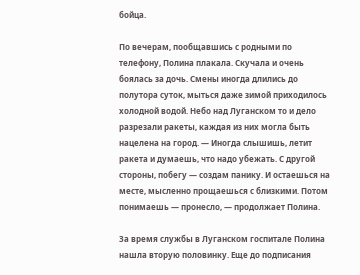бойца.

По вечерам, пообщавшись с родными по телефону, Полина плакала. Скучала и очень боялась за дочь. Смены иногда длились до полутора суток, мыться даже зимой приходилось холодной водой. Небо над Луганском то и дело разрезали ракеты, каждая из них могла быть нацелена на город. — Иногда слышишь, летит ракета и думаешь, что надо убежать. С другой стороны, побегу — создам панику. И остаешься на месте, мысленно прощаешься с близкими. Потом понимаешь — пронесло, — продолжает Полина.

За время службы в Луганском госпитале Полина нашла вторую половинку. Еще до подписания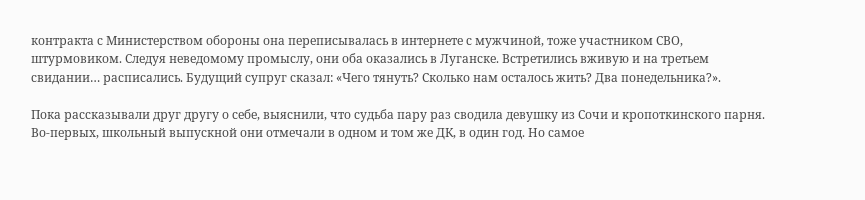контракта с Министерством обороны она переписывалась в интернете с мужчиной, тоже участником СВО, штурмовиком. Следуя неведомому промыслу, они оба оказались в Луганске. Встретились вживую и на третьем свидании… расписались. Будущий супруг сказал: «Чего тянуть? Сколько нам осталось жить? Два понедельника?».

Пока рассказывали друг другу о себе, выяснили, что судьба пару раз сводила девушку из Сочи и кропоткинского парня. Во-первых, школьный выпускной они отмечали в одном и том же ДК, в один год. Но самое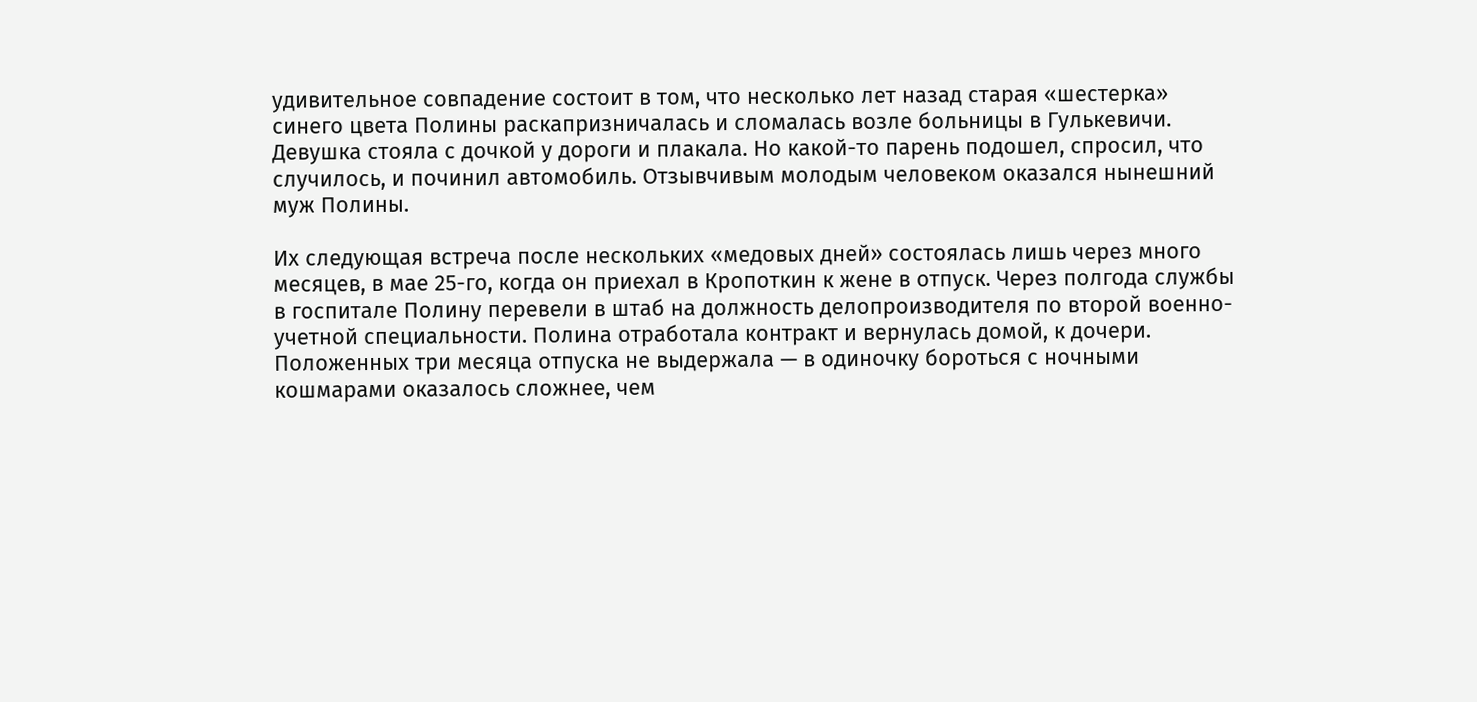удивительное совпадение состоит в том, что несколько лет назад старая «шестерка» синего цвета Полины раскапризничалась и сломалась возле больницы в Гулькевичи. Девушка стояла с дочкой у дороги и плакала. Но какой-то парень подошел, спросил, что случилось, и починил автомобиль. Отзывчивым молодым человеком оказался нынешний муж Полины.

Их следующая встреча после нескольких «медовых дней» состоялась лишь через много месяцев, в мае 25-го, когда он приехал в Кропоткин к жене в отпуск. Через полгода службы в госпитале Полину перевели в штаб на должность делопроизводителя по второй военно-учетной специальности. Полина отработала контракт и вернулась домой, к дочери. Положенных три месяца отпуска не выдержала — в одиночку бороться с ночными кошмарами оказалось сложнее, чем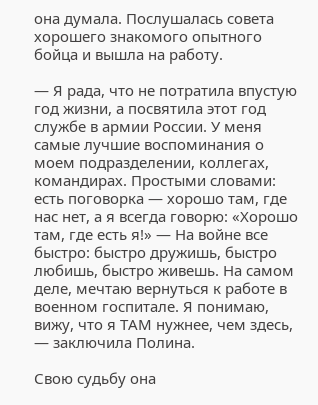она думала. Послушалась совета хорошего знакомого опытного бойца и вышла на работу.

— Я рада, что не потратила впустую год жизни, а посвятила этот год службе в армии России. У меня самые лучшие воспоминания о моем подразделении, коллегах, командирах. Простыми словами: есть поговорка — хорошо там, где нас нет, а я всегда говорю: «Хорошо там, где есть я!» — На войне все быстро: быстро дружишь, быстро любишь, быстро живешь. На самом деле, мечтаю вернуться к работе в военном госпитале. Я понимаю, вижу, что я ТАМ нужнее, чем здесь, — заключила Полина.

Свою судьбу она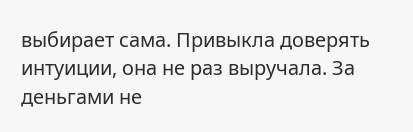выбирает сама. Привыкла доверять интуиции, она не раз выручала. За деньгами не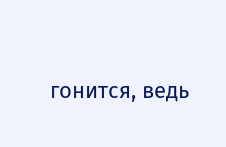гонится, ведь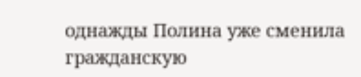однажды Полина уже сменила гражданскую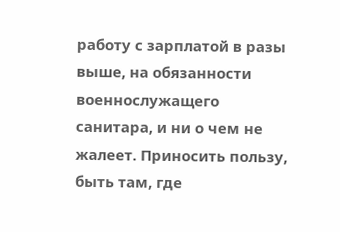работу с зарплатой в разы выше, на обязанности военнослужащего санитара, и ни о чем не жалеет. Приносить пользу, быть там, где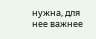нужна, для нее важнее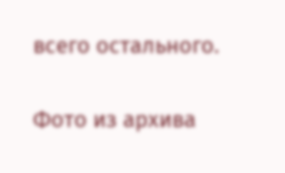всего остального.

Фото из архива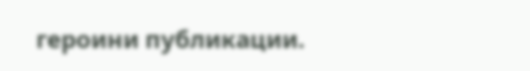героини публикации.